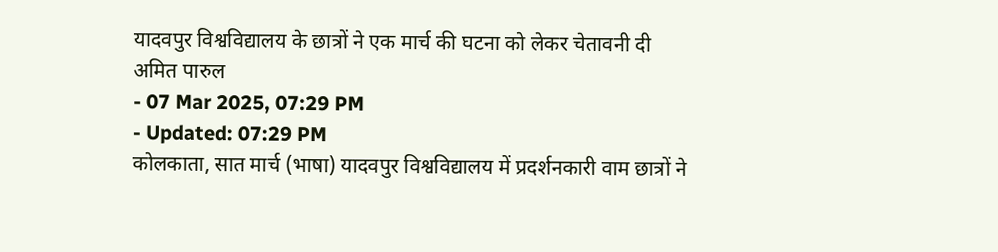यादवपुर विश्वविद्यालय के छात्रों ने एक मार्च की घटना को लेकर चेतावनी दी
अमित पारुल
- 07 Mar 2025, 07:29 PM
- Updated: 07:29 PM
कोलकाता, सात मार्च (भाषा) यादवपुर विश्वविद्यालय में प्रदर्शनकारी वाम छात्रों ने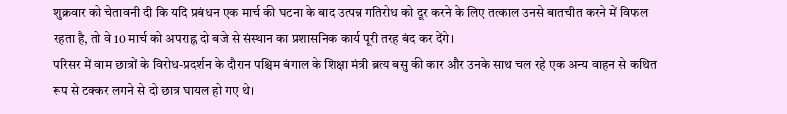शुक्रवार को चेतावनी दी कि यदि प्रबंधन एक मार्च की घटना के बाद उत्पन्न गतिरोध को दूर करने के लिए तत्काल उनसे बातचीत करने में विफल रहता है, तो वे 10 मार्च को अपराह्न दो बजे से संस्थान का प्रशासनिक कार्य पूरी तरह बंद कर देंगे।
परिसर में वाम छात्रों के विरोध-प्रदर्शन के दौरान पश्चिम बंगाल के शिक्षा मंत्री ब्रत्य बसु की कार और उनके साथ चल रहे एक अन्य वाहन से कथित रूप से टक्कर लगने से दो छात्र घायल हो गए थे।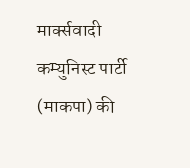मार्क्सवादी कम्युनिस्ट पार्टी (माकपा) की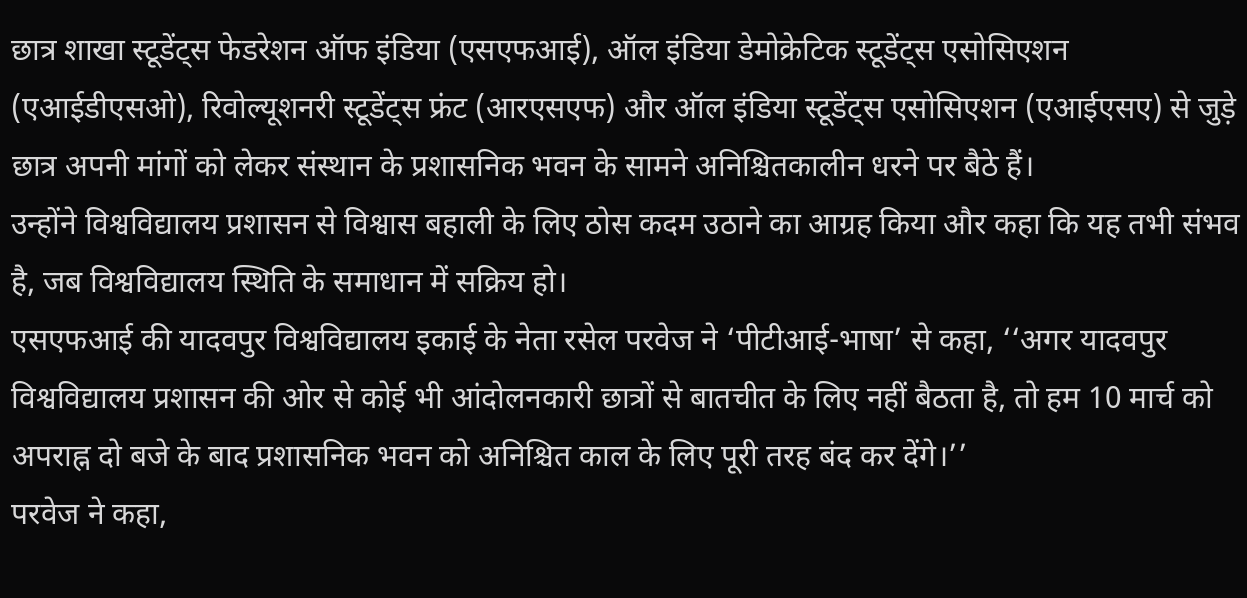छात्र शाखा स्टूडेंट्स फेडरेशन ऑफ इंडिया (एसएफआई), ऑल इंडिया डेमोक्रेटिक स्टूडेंट्स एसोसिएशन (एआईडीएसओ), रिवोल्यूशनरी स्टूडेंट्स फ्रंट (आरएसएफ) और ऑल इंडिया स्टूडेंट्स एसोसिएशन (एआईएसए) से जुड़े छात्र अपनी मांगों को लेकर संस्थान के प्रशासनिक भवन के सामने अनिश्चितकालीन धरने पर बैठे हैं।
उन्होंने विश्वविद्यालय प्रशासन से विश्वास बहाली के लिए ठोस कदम उठाने का आग्रह किया और कहा कि यह तभी संभव है, जब विश्वविद्यालय स्थिति के समाधान में सक्रिय हो।
एसएफआई की यादवपुर विश्वविद्यालय इकाई के नेता रसेल परवेज ने ‘पीटीआई-भाषा’ से कहा, ‘‘अगर यादवपुर विश्वविद्यालय प्रशासन की ओर से कोई भी आंदोलनकारी छात्रों से बातचीत के लिए नहीं बैठता है, तो हम 10 मार्च को अपराह्न दो बजे के बाद प्रशासनिक भवन को अनिश्चित काल के लिए पूरी तरह बंद कर देंगे।’’
परवेज ने कहा,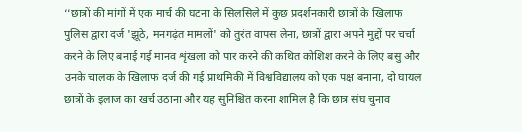‘‘छात्रों की मांगों में एक मार्च की घटना के सिलसिले में कुछ प्रदर्शनकारी छात्रों के खिलाफ पुलिस द्वारा दर्ज 'झूठे, मनगढ़ंत मामलों' को तुरंत वापस लेना, छात्रों द्वारा अपने मुद्दों पर चर्चा करने के लिए बनाई गई मानव शृंखला को पार करने की कथित कोशिश करने के लिए बसु और उनके चालक के खिलाफ दर्ज की गई प्राथमिकी में विश्वविद्यालय को एक पक्ष बनाना, दो घायल छात्रों के इलाज का खर्च उठाना और यह सुनिश्चित करना शामिल है कि छात्र संघ चुनाव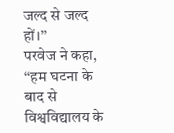जल्द से जल्द हों।’’
परवेज ने कहा, ‘‘हम घटना के बाद से विश्वविद्यालय के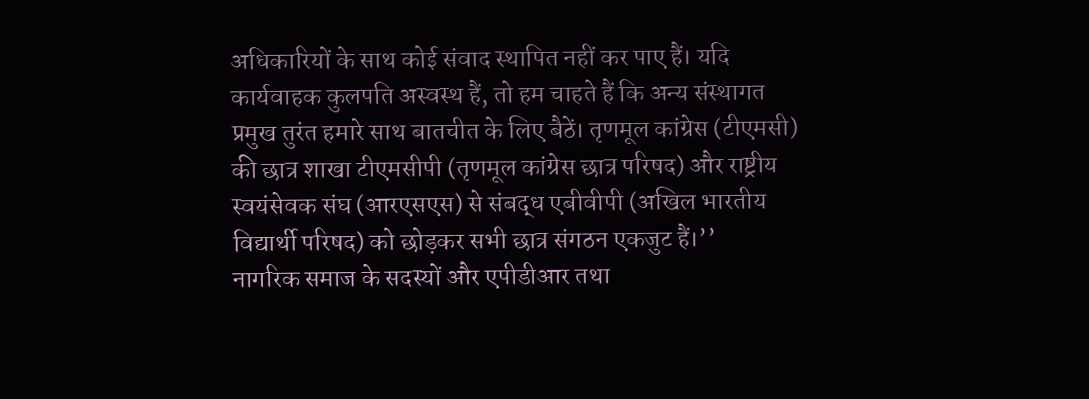अधिकारियों के साथ कोई संवाद स्थापित नहीं कर पाए हैं। यदि कार्यवाहक कुलपति अस्वस्थ हैं, तो हम चाहते हैं कि अन्य संस्थागत प्रमुख तुरंत हमारे साथ बातचीत के लिए बैठें। तृणमूल कांग्रेस (टीएमसी) की छात्र शाखा टीएमसीपी (तृणमूल कांग्रेस छात्र परिषद) और राष्ट्रीय स्वयंसेवक संघ (आरएसएस) से संबद्ध एबीवीपी (अखिल भारतीय विद्यार्थी परिषद) को छोड़कर सभी छात्र संगठन एकजुट हैं।’’
नागरिक समाज के सदस्यों और एपीडीआर तथा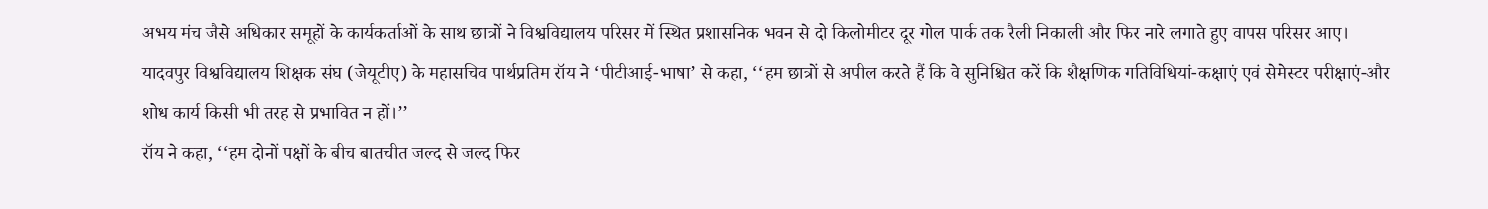अभय मंच जैसे अधिकार समूहों के कार्यकर्ताओं के साथ छात्रों ने विश्वविद्यालय परिसर में स्थित प्रशासनिक भवन से दो किलोमीटर दूर गोल पार्क तक रैली निकाली और फिर नारे लगाते हुए वापस परिसर आए।
यादवपुर विश्वविद्यालय शिक्षक संघ (जेयूटीए) के महासचिव पार्थप्रतिम रॉय ने ‘पीटीआई-भाषा’ से कहा, ‘‘हम छात्रों से अपील करते हैं कि वे सुनिश्चित करें कि शैक्षणिक गतिविधियां-कक्षाएं एवं सेमेस्टर परीक्षाएं-और शोध कार्य किसी भी तरह से प्रभावित न हों।’’
रॉय ने कहा, ‘‘हम दोनों पक्षों के बीच बातचीत जल्द से जल्द फिर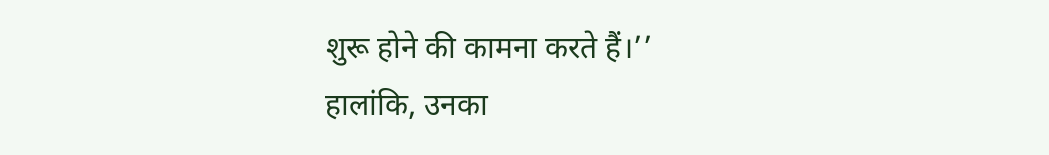शुरू होने की कामना करते हैं।’’
हालांकि, उनका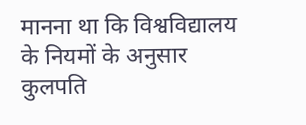मानना था कि विश्वविद्यालय के नियमों के अनुसार कुलपति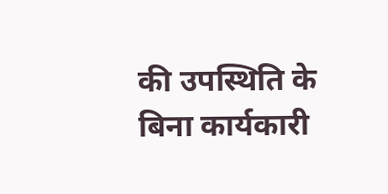की उपस्थिति के बिना कार्यकारी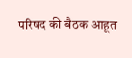परिषद की बैठक आहूत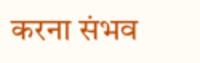करना संभव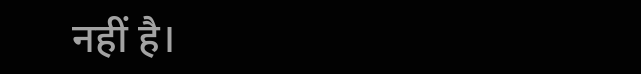नहीं है।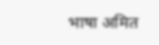भाषा अमित